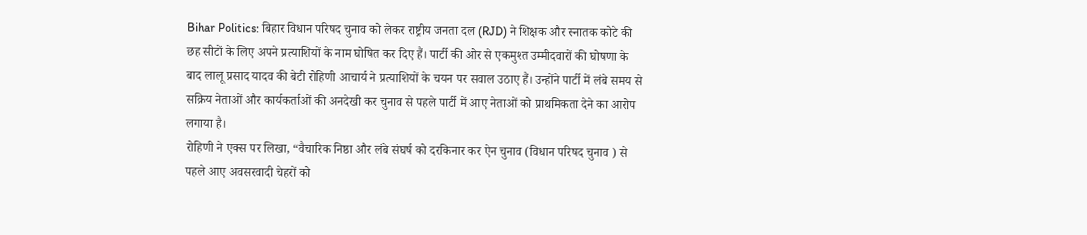Bihar Politics: बिहार विधान परिषद चुनाव को लेकर राष्ट्रीय जनता दल (RJD) ने शिक्षक और स्नातक कोटे की छह सीटों के लिए अपने प्रत्याशियों के नाम घोषित कर दिए हैं। पार्टी की ओर से एकमुश्त उम्मीदवारों की घोषणा के बाद लालू प्रसाद यादव की बेटी रोहिणी आचार्य ने प्रत्याशियों के चयन पर सवाल उठाए हैं। उन्होंने पार्टी में लंबे समय से सक्रिय नेताओं और कार्यकर्ताओं की अनदेखी कर चुनाव से पहले पार्टी में आए नेताओं को प्राथमिकता देने का आरोप लगाया है।
रोहिणी ने एक्स पर लिखा, “वैचारिक निष्ठा और लंबे संघर्ष को दरकिनार कर ऐन चुनाव (विधान परिषद चुनाव ) से पहले आए अवसरवादी चेहरों को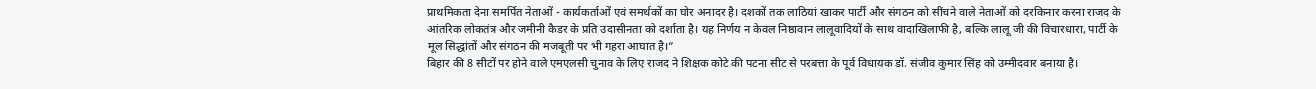प्राथमिकता देना समर्पित नेताओं - कार्यकर्ताओं एवं समर्थकों का घोर अनादर है। दशकों तक लाठियां खाकर पार्टी और संगठन को सींचने वाले नेताओं को दरकिनार करना राजद के आंतरिक लोकतंत्र और जमीनी कैडर के प्रति उदासीनता को दर्शाता है। यह निर्णय न केवल निष्ठावान लालूवादियों के साथ वादाखिलाफी है, बल्कि लालू जी की विचारधारा, पार्टी के मूल सिद्धांतों और संगठन की मजबूती पर भी गहरा आघात है।”
बिहार की 8 सीटों पर होने वाले एमएलसी चुनाव के लिए राजद ने शिक्षक कोटे की पटना सीट से परबत्ता के पूर्व विधायक डॉ. संजीव कुमार सिंह को उम्मीदवार बनाया है।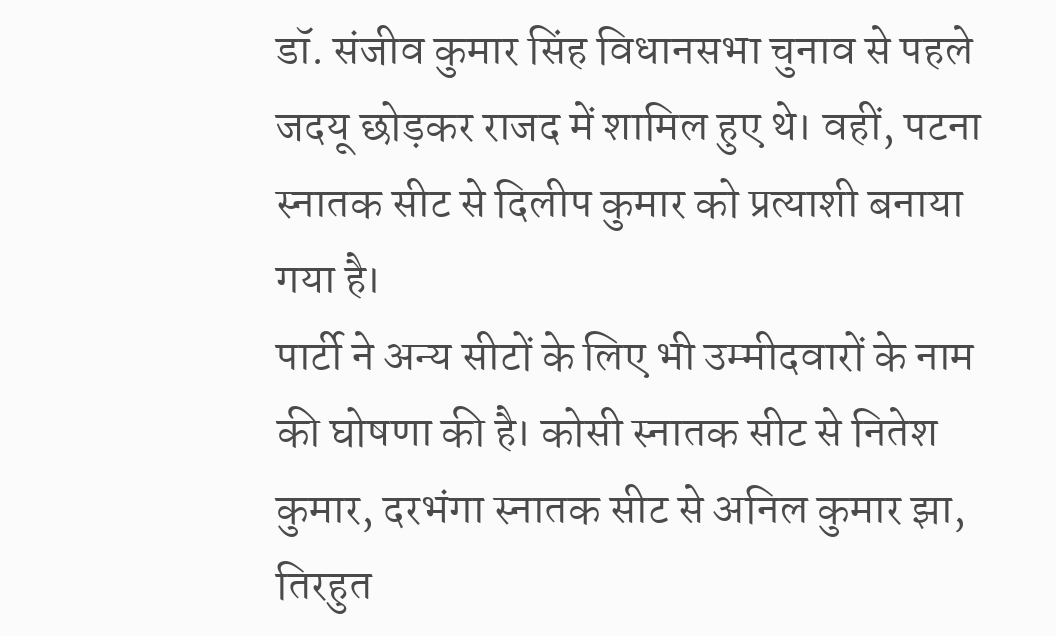डॉ. संजीव कुमार सिंह विधानसभा चुनाव से पहले जदयू छोड़कर राजद में शामिल हुए थे। वहीं, पटना स्नातक सीट से दिलीप कुमार को प्रत्याशी बनाया गया है।
पार्टी ने अन्य सीटों के लिए भी उम्मीदवारों के नाम की घोषणा की है। कोसी स्नातक सीट से नितेश कुमार, दरभंगा स्नातक सीट से अनिल कुमार झा, तिरहुत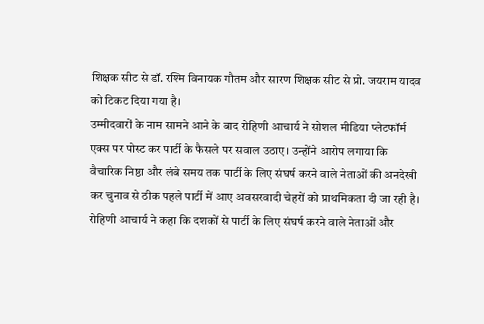शिक्षक सीट से डॉ. रश्मि विनायक गौतम और सारण शिक्षक सीट से प्रो. जयराम यादव को टिकट दिया गया है।
उम्मीदवारों के नाम सामने आने के बाद रोहिणी आचार्य ने सोशल मीडिया प्लेटफॉर्म एक्स पर पोस्ट कर पार्टी के फैसले पर सवाल उठाए। उन्होंने आरोप लगाया कि वैचारिक निष्ठा और लंबे समय तक पार्टी के लिए संघर्ष करने वाले नेताओं की अनदेखी कर चुनाव से ठीक पहले पार्टी में आए अवसरवादी चेहरों को प्राथमिकता दी जा रही है।
रोहिणी आचार्य ने कहा कि दशकों से पार्टी के लिए संघर्ष करने वाले नेताओं और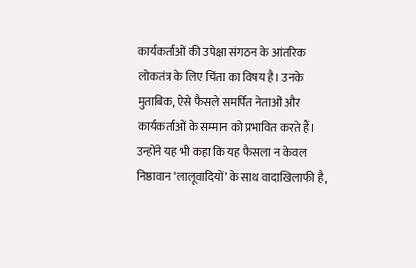कार्यकर्ताओं की उपेक्षा संगठन के आंतरिक लोकतंत्र के लिए चिंता का विषय है। उनके मुताबिक, ऐसे फैसले समर्पित नेताओं और कार्यकर्ताओं के सम्मान को प्रभावित करते हैं। उन्होंने यह भी कहा कि यह फैसला न केवल निष्ठावान ‘लालूवादियों’ के साथ वादाखिलाफी है,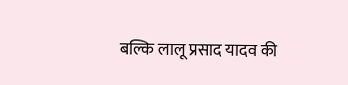बल्कि लालू प्रसाद यादव की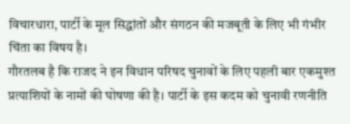विचारधारा, पार्टी के मूल सिद्धांतों और संगठन की मजबूती के लिए भी गंभीर चिंता का विषय है।
गौरतलब है कि राजद ने इन विधान परिषद चुनावों के लिए पहली बार एकमुश्त प्रत्याशियों के नामों की घोषणा की है। पार्टी के इस कदम को चुनावी रणनीति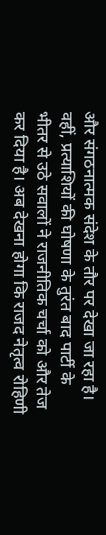और संगठनात्मक संदेश के तौर पर देखा जा रहा है। वहीं, प्रत्याशियों की घोषणा के तुरंत बाद पार्टी के भीतर से उठे सवालों ने राजनीतिक चर्चा को और तेज कर दिया है। अब देखना होगा कि राजद नेतृत्व रोहिणी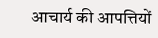आचार्य की आपत्तियों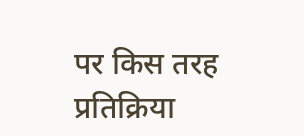पर किस तरह प्रतिक्रिया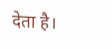देता है।